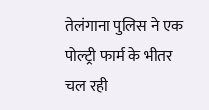तेलंगाना पुलिस ने एक पोल्ट्री फार्म के भीतर चल रही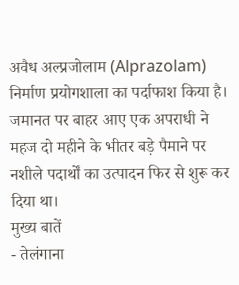अवैध अल्प्रजोलाम (Alprazolam) निर्माण प्रयोगशाला का पर्दाफाश किया है। जमानत पर बाहर आए एक अपराधी ने महज दो महीने के भीतर बड़े पैमाने पर नशीले पदार्थों का उत्पादन फिर से शुरू कर दिया था।
मुख्य बातें
- तेलंगाना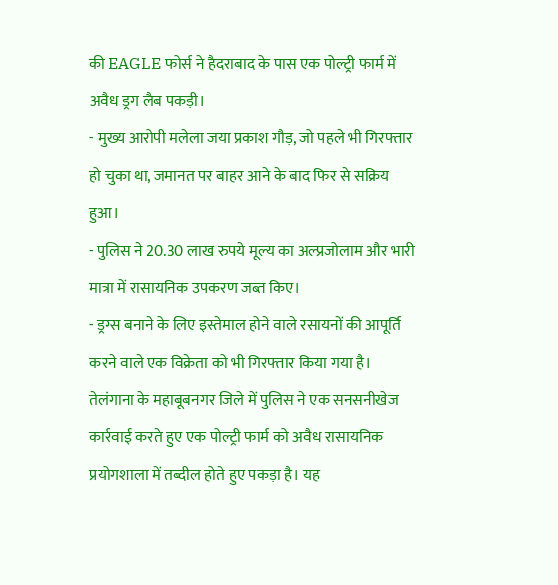की EAGLE फोर्स ने हैदराबाद के पास एक पोल्ट्री फार्म में अवैध ड्रग लैब पकड़ी।
- मुख्य आरोपी मलेला जया प्रकाश गौड़, जो पहले भी गिरफ्तार हो चुका था, जमानत पर बाहर आने के बाद फिर से सक्रिय हुआ।
- पुलिस ने 20.30 लाख रुपये मूल्य का अल्प्रजोलाम और भारी मात्रा में रासायनिक उपकरण जब्त किए।
- ड्रग्स बनाने के लिए इस्तेमाल होने वाले रसायनों की आपूर्ति करने वाले एक विक्रेता को भी गिरफ्तार किया गया है।
तेलंगाना के महाबूबनगर जिले में पुलिस ने एक सनसनीखेज कार्रवाई करते हुए एक पोल्ट्री फार्म को अवैध रासायनिक प्रयोगशाला में तब्दील होते हुए पकड़ा है। यह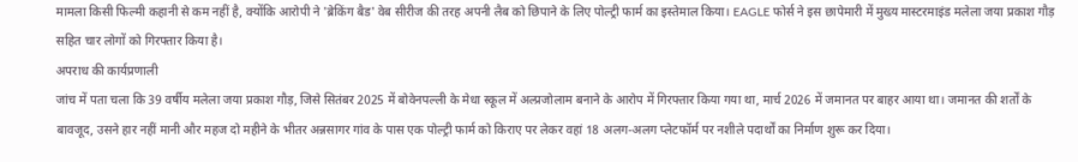मामला किसी फिल्मी कहानी से कम नहीं है, क्योंकि आरोपी ने 'ब्रेकिंग बैड' वेब सीरीज की तरह अपनी लैब को छिपाने के लिए पोल्ट्री फार्म का इस्तेमाल किया। EAGLE फोर्स ने इस छापेमारी में मुख्य मास्टरमाइंड मलेला जया प्रकाश गौड़ सहित चार लोगों को गिरफ्तार किया है।
अपराध की कार्यप्रणाली
जांच में पता चला कि 39 वर्षीय मलेला जया प्रकाश गौड़, जिसे सितंबर 2025 में बोवेनपल्ली के मेधा स्कूल में अल्प्रजोलाम बनाने के आरोप में गिरफ्तार किया गया था, मार्च 2026 में जमानत पर बाहर आया था। जमानत की शर्तों के बावजूद, उसने हार नहीं मानी और महज दो महीने के भीतर अन्नसागर गांव के पास एक पोल्ट्री फार्म को किराए पर लेकर वहां 18 अलग-अलग प्लेटफॉर्म पर नशीले पदार्थों का निर्माण शुरू कर दिया।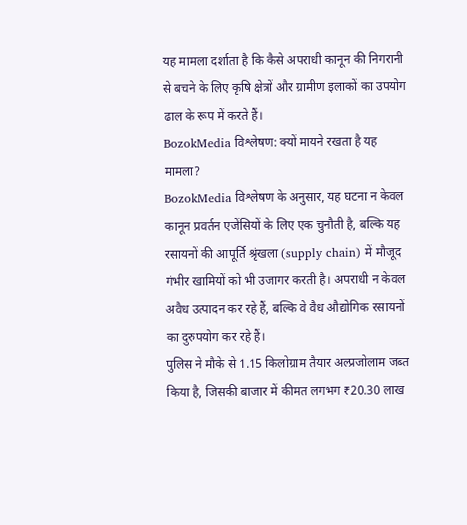यह मामला दर्शाता है कि कैसे अपराधी कानून की निगरानी से बचने के लिए कृषि क्षेत्रों और ग्रामीण इलाकों का उपयोग ढाल के रूप में करते हैं।
BozokMedia विश्लेषण: क्यों मायने रखता है यह मामला?
BozokMedia विश्लेषण के अनुसार, यह घटना न केवल कानून प्रवर्तन एजेंसियों के लिए एक चुनौती है, बल्कि यह रसायनों की आपूर्ति श्रृंखला (supply chain) में मौजूद गंभीर खामियों को भी उजागर करती है। अपराधी न केवल अवैध उत्पादन कर रहे हैं, बल्कि वे वैध औद्योगिक रसायनों का दुरुपयोग कर रहे हैं।
पुलिस ने मौके से 1.15 किलोग्राम तैयार अल्प्रजोलाम जब्त किया है, जिसकी बाजार में कीमत लगभग ₹20.30 लाख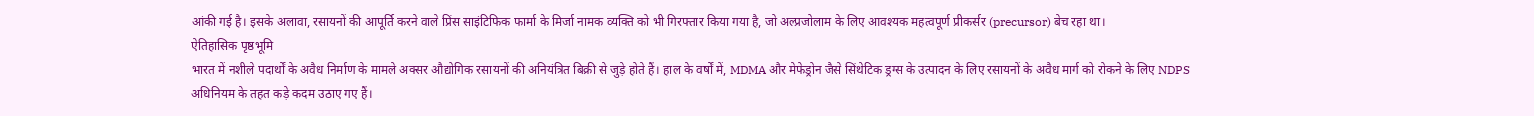आंकी गई है। इसके अलावा, रसायनों की आपूर्ति करने वाले प्रिंस साइंटिफिक फार्मा के मिर्जा नामक व्यक्ति को भी गिरफ्तार किया गया है, जो अल्प्रजोलाम के लिए आवश्यक महत्वपूर्ण प्रीकर्सर (precursor) बेच रहा था।
ऐतिहासिक पृष्ठभूमि
भारत में नशीले पदार्थों के अवैध निर्माण के मामले अक्सर औद्योगिक रसायनों की अनियंत्रित बिक्री से जुड़े होते हैं। हाल के वर्षों में, MDMA और मेफेड्रोन जैसे सिंथेटिक ड्रग्स के उत्पादन के लिए रसायनों के अवैध मार्ग को रोकने के लिए NDPS अधिनियम के तहत कड़े कदम उठाए गए हैं।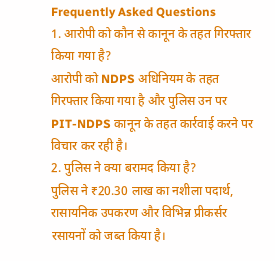Frequently Asked Questions
1. आरोपी को कौन से कानून के तहत गिरफ्तार किया गया है?
आरोपी को NDPS अधिनियम के तहत गिरफ्तार किया गया है और पुलिस उन पर PIT-NDPS कानून के तहत कार्रवाई करने पर विचार कर रही है।
2. पुलिस ने क्या बरामद किया है?
पुलिस ने ₹20.30 लाख का नशीला पदार्थ, रासायनिक उपकरण और विभिन्न प्रीकर्सर रसायनों को जब्त किया है।